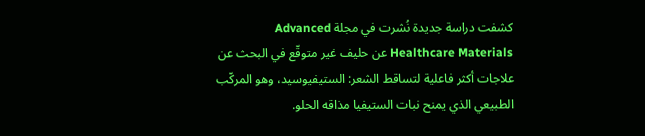كشفت دراسة جديدة نُشرت في مجلة Advanced Healthcare Materials عن حليف غير متوقّع في البحث عن علاجات أكثر فاعلية لتساقط الشعر: الستيفيوسيد، وهو المركّب الطبيعي الذي يمنح نبات الستيفيا مذاقه الحلو.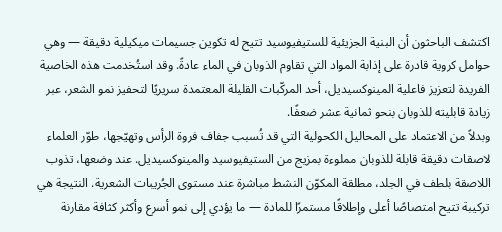اكتشف الباحثون أن البنية الجزيئية للستيفيوسيد تتيح له تكوين جسيمات ميكيلية دقيقة — وهي حوامل كروية قادرة على إذابة المواد التي تقاوم الذوبان في الماء عادةً. وقد استُخدمت هذه الخاصية الفريدة لتعزيز فاعلية المينوكسيديل، أحد المركّبات القليلة المعتمدة سريريًا لتحفيز نمو الشعر، عبر زيادة قابليته للذوبان بنحو ثمانية عشر ضعفًا.
وبدلاً من الاعتماد على المحاليل الكحولية التي قد تُسبب جفاف فروة الرأس وتهيّجها، طوّر العلماء لاصقات دقيقة قابلة للذوبان مملوءة بمزيج من الستيفيوسيد والمينوكسيديل. عند وضعها، تذوب اللاصقة بلطف في الجلد، مطلقة المكوّن النشط مباشرة عند مستوى الجُريبات الشعرية. النتيجة هي تركيبة تتيح امتصاصًا أعلى وإطلاقًا مستمرًا للمادة — ما يؤدي إلى نمو أسرع وأكثر كثافة مقارنة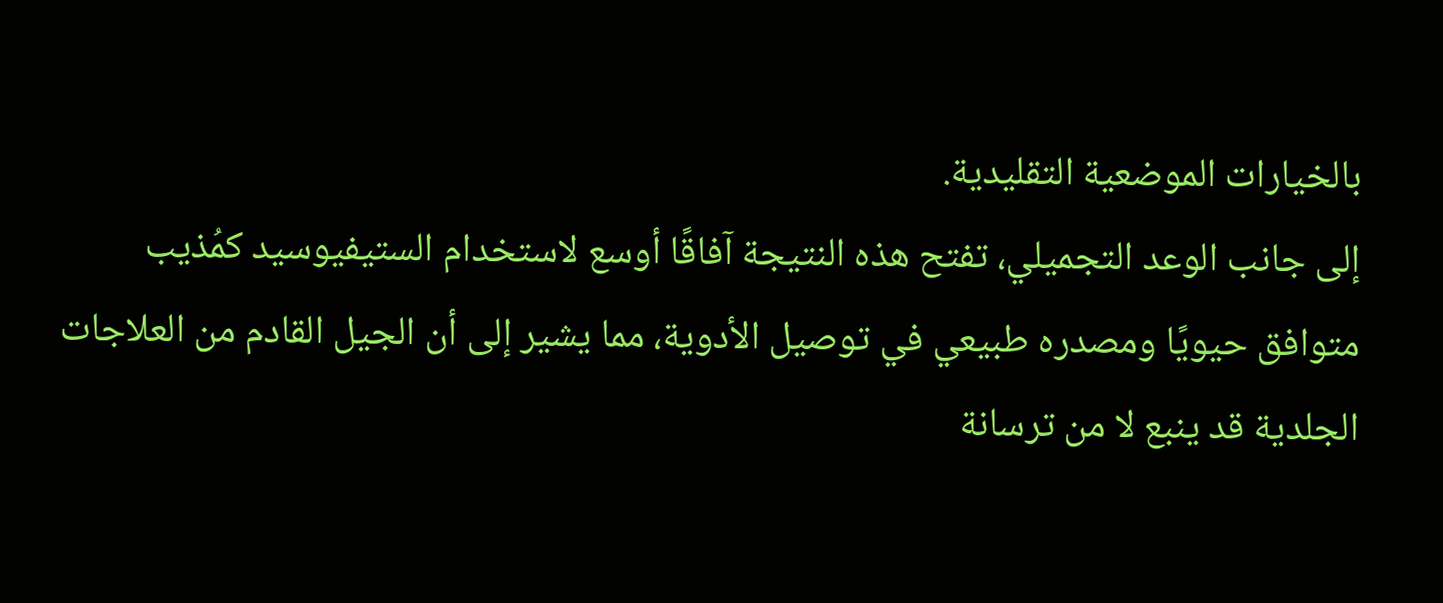بالخيارات الموضعية التقليدية.
إلى جانب الوعد التجميلي، تفتح هذه النتيجة آفاقًا أوسع لاستخدام الستيفيوسيد كمُذيب متوافق حيويًا ومصدره طبيعي في توصيل الأدوية، مما يشير إلى أن الجيل القادم من العلاجات الجلدية قد ينبع لا من ترسانة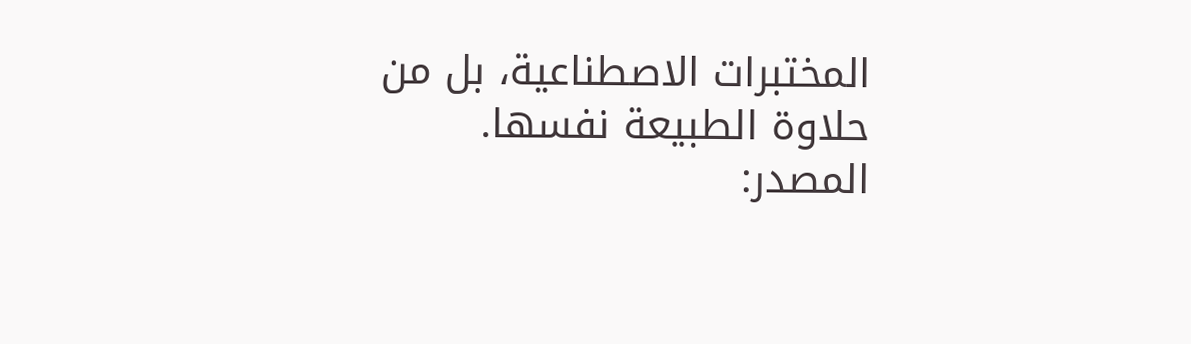المختبرات الاصطناعية، بل من حلاوة الطبيعة نفسها.
المصدر: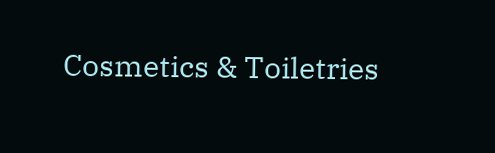Cosmetics & Toiletries